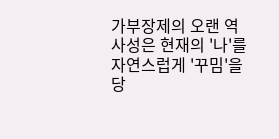가부장제의 오랜 역사성은 현재의 '나'를 자연스럽게 '꾸밈'을 당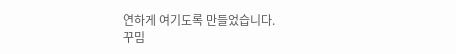연하게 여기도록 만들었습니다.
꾸밈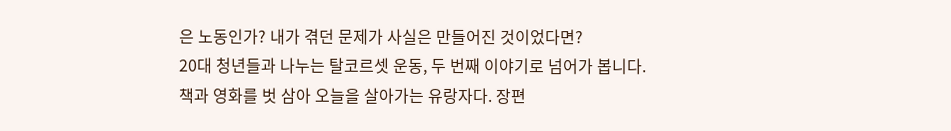은 노동인가? 내가 겪던 문제가 사실은 만들어진 것이었다면?
20대 청년들과 나누는 탈코르셋 운동, 두 번째 이야기로 넘어가 봅니다.
책과 영화를 벗 삼아 오늘을 살아가는 유랑자다. 장편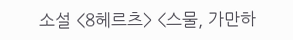소설 <8헤르츠> <스물, 가만하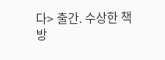다> 출간. 수상한 책방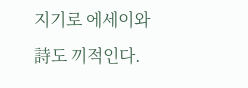지기로 에세이와 詩도 끼적인다.